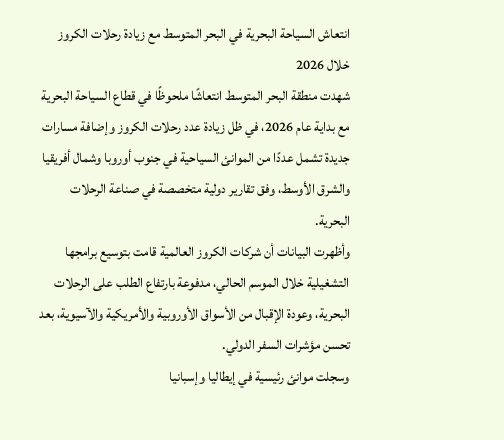انتعاش السياحة البحرية في البحر المتوسط مع زيادة رحلات الكروز خلال 2026
شهدت منطقة البحر المتوسط انتعاشًا ملحوظًا في قطاع السياحة البحرية مع بداية عام 2026، في ظل زيادة عدد رحلات الكروز وإضافة مسارات جديدة تشمل عددًا من الموانئ السياحية في جنوب أوروبا وشمال أفريقيا والشرق الأوسط، وفق تقارير دولية متخصصة في صناعة الرحلات البحرية.
وأظهرت البيانات أن شركات الكروز العالمية قامت بتوسيع برامجها التشغيلية خلال الموسم الحالي، مدفوعة بارتفاع الطلب على الرحلات البحرية، وعودة الإقبال من الأسواق الأوروبية والأمريكية والآسيوية، بعد تحسن مؤشرات السفر الدولي.
وسجلت موانئ رئيسية في إيطاليا وإسبانيا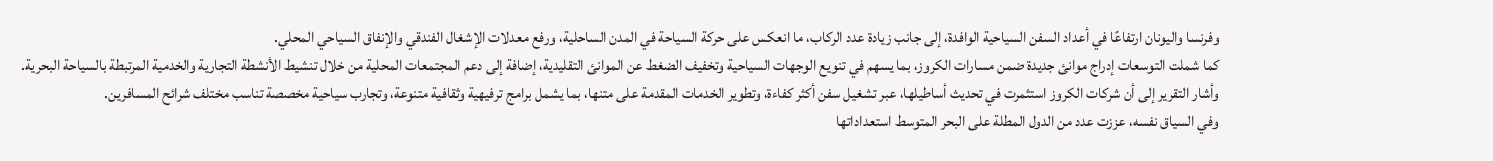وفرنسا واليونان ارتفاعًا في أعداد السفن السياحية الوافدة، إلى جانب زيادة عدد الركاب، ما انعكس على حركة السياحة في المدن الساحلية، ورفع معدلات الإشغال الفندقي والإنفاق السياحي المحلي.
كما شملت التوسعات إدراج موانئ جديدة ضمن مسارات الكروز، بما يسهم في تنويع الوجهات السياحية وتخفيف الضغط عن الموانئ التقليدية، إضافة إلى دعم المجتمعات المحلية من خلال تنشيط الأنشطة التجارية والخدمية المرتبطة بالسياحة البحرية.
وأشار التقرير إلى أن شركات الكروز استثمرت في تحديث أساطيلها، عبر تشغيل سفن أكثر كفاءة، وتطوير الخدمات المقدمة على متنها، بما يشمل برامج ترفيهية وثقافية متنوعة، وتجارب سياحية مخصصة تناسب مختلف شرائح المسافرين.
وفي السياق نفسه، عززت عدد من الدول المطلة على البحر المتوسط استعداداتها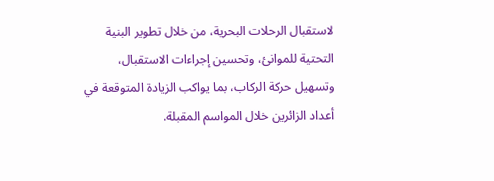لاستقبال الرحلات البحرية، من خلال تطوير البنية التحتية للموانئ، وتحسين إجراءات الاستقبال، وتسهيل حركة الركاب، بما يواكب الزيادة المتوقعة في أعداد الزائرين خلال المواسم المقبلة.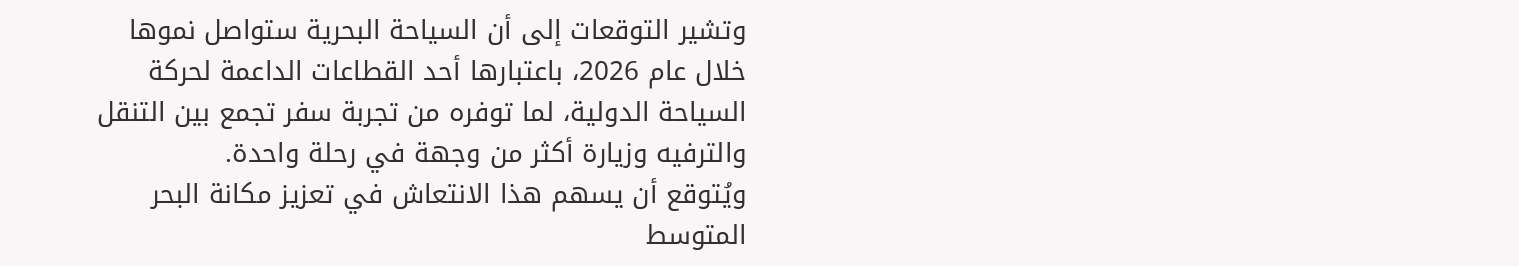وتشير التوقعات إلى أن السياحة البحرية ستواصل نموها خلال عام 2026، باعتبارها أحد القطاعات الداعمة لحركة السياحة الدولية، لما توفره من تجربة سفر تجمع بين التنقل والترفيه وزيارة أكثر من وجهة في رحلة واحدة.
ويُتوقع أن يسهم هذا الانتعاش في تعزيز مكانة البحر المتوسط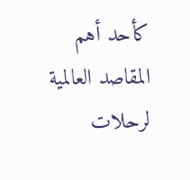كأحد أهم المقاصد العالمية لرحلات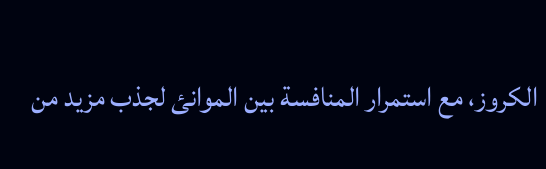الكروز، مع استمرار المنافسة بين الموانئ لجذب مزيد من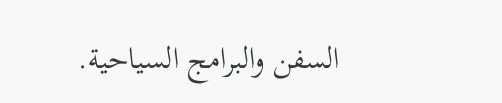السفن والبرامج السياحية.